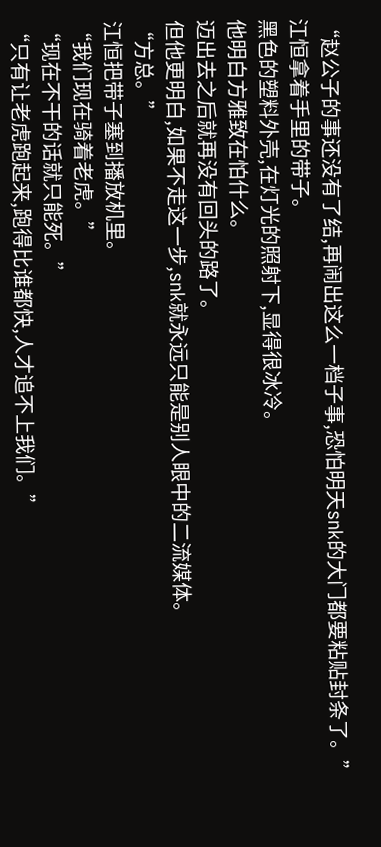“赵公子的事还没有了结,再闹出这么一档子事,恐怕明天snk的大门都要粘贴封条了。”
江恒拿着手里的带子。
黑色的塑料外壳,在灯光的照射下,显得很冰冷。
他明白方雅致在怕什么。
迈出去之后就再没有回头的路了。
但他更明白,如果不走这一步,snk就永远只能是别人眼中的二流媒体。
“方总。”
江恒把带子塞到播放机里。
“我们现在骑着老虎。”
“现在不干的话就只能死。”
“只有让老虎跑起来,跑得比谁都快,人才追不上我们。”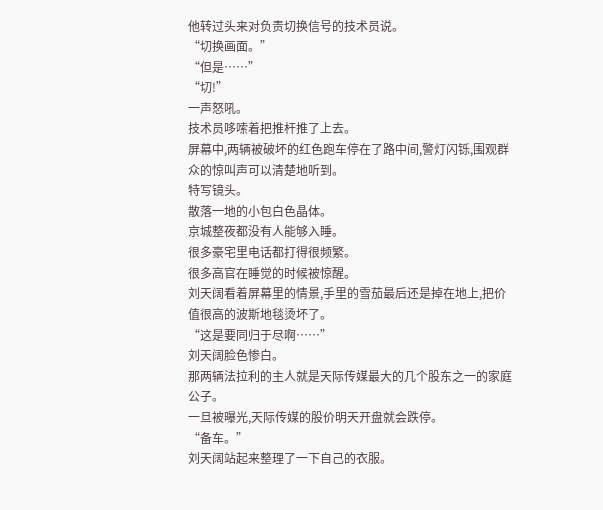他转过头来对负责切换信号的技术员说。
“切换画面。”
“但是……”
“切!”
一声怒吼。
技术员哆嗦着把推杆推了上去。
屏幕中,两辆被破坏的红色跑车停在了路中间,警灯闪铄,围观群众的惊叫声可以清楚地听到。
特写镜头。
散落一地的小包白色晶体。
京城整夜都没有人能够入睡。
很多豪宅里电话都打得很频繁。
很多高官在睡觉的时候被惊醒。
刘天阔看着屏幕里的情景,手里的雪茄最后还是掉在地上,把价值很高的波斯地毯烫坏了。
“这是要同归于尽啊……”
刘天阔脸色惨白。
那两辆法拉利的主人就是天际传媒最大的几个股东之一的家庭公子。
一旦被曝光,天际传媒的股价明天开盘就会跌停。
“备车。”
刘天阔站起来整理了一下自己的衣服。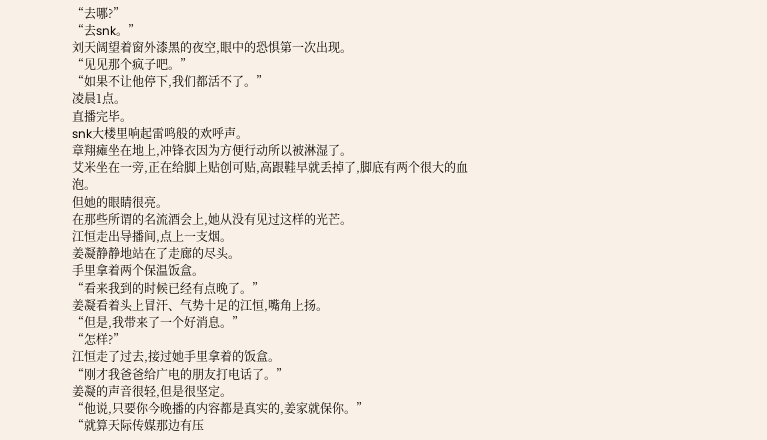“去哪?”
“去snk。”
刘天阔望着窗外漆黑的夜空,眼中的恐惧第一次出现。
“见见那个疯子吧。”
“如果不让他停下,我们都活不了。”
凌晨1点。
直播完毕。
snk大楼里响起雷鸣般的欢呼声。
章翔瘫坐在地上,冲锋衣因为方便行动所以被淋湿了。
艾米坐在一旁,正在给脚上贴创可贴,高跟鞋早就丢掉了,脚底有两个很大的血泡。
但她的眼睛很亮。
在那些所谓的名流酒会上,她从没有见过这样的光芒。
江恒走出导播间,点上一支烟。
姜凝静静地站在了走廊的尽头。
手里拿着两个保温饭盒。
“看来我到的时候已经有点晚了。”
姜凝看着头上冒汗、气势十足的江恒,嘴角上扬。
“但是,我带来了一个好消息。”
“怎样?”
江恒走了过去,接过她手里拿着的饭盒。
“刚才我爸爸给广电的朋友打电话了。”
姜凝的声音很轻,但是很坚定。
“他说,只要你今晚播的内容都是真实的,姜家就保你。”
“就算天际传媒那边有压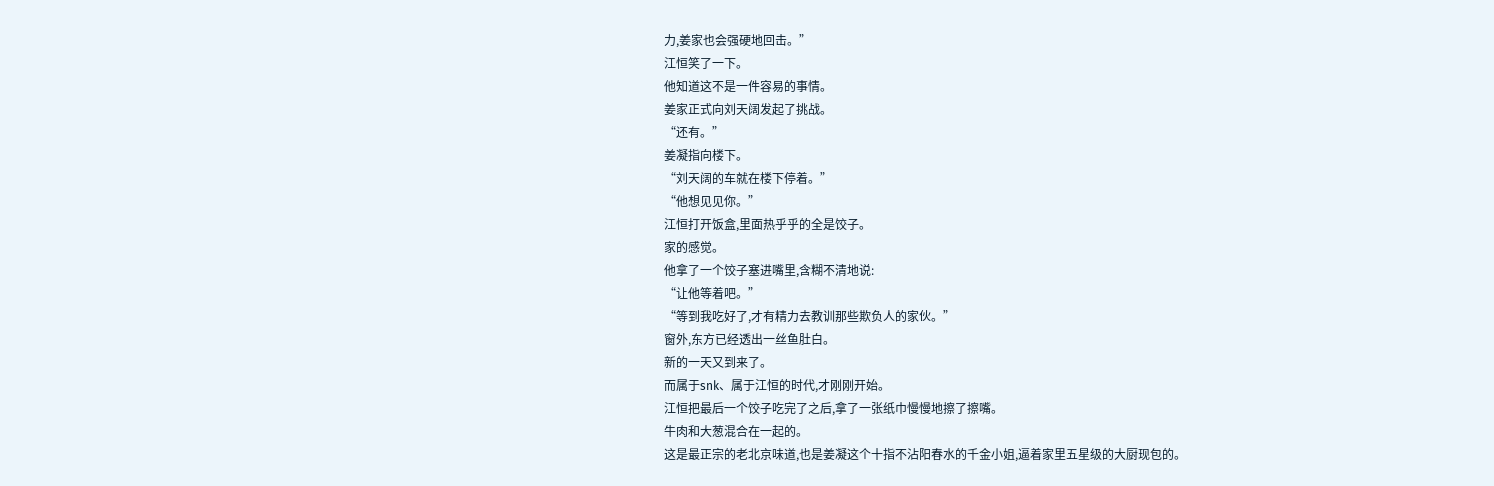力,姜家也会强硬地回击。”
江恒笑了一下。
他知道这不是一件容易的事情。
姜家正式向刘天阔发起了挑战。
“还有。”
姜凝指向楼下。
“刘天阔的车就在楼下停着。”
“他想见见你。”
江恒打开饭盒,里面热乎乎的全是饺子。
家的感觉。
他拿了一个饺子塞进嘴里,含糊不清地说:
“让他等着吧。”
“等到我吃好了,才有精力去教训那些欺负人的家伙。”
窗外,东方已经透出一丝鱼肚白。
新的一天又到来了。
而属于snk、属于江恒的时代,才刚刚开始。
江恒把最后一个饺子吃完了之后,拿了一张纸巾慢慢地擦了擦嘴。
牛肉和大葱混合在一起的。
这是最正宗的老北京味道,也是姜凝这个十指不沾阳春水的千金小姐,逼着家里五星级的大厨现包的。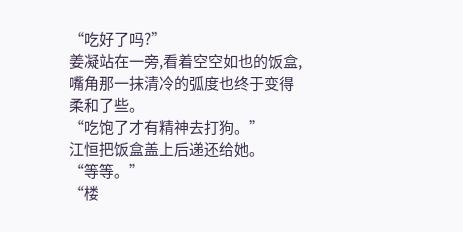“吃好了吗?”
姜凝站在一旁,看着空空如也的饭盒,嘴角那一抹清冷的弧度也终于变得柔和了些。
“吃饱了才有精神去打狗。”
江恒把饭盒盖上后递还给她。
“等等。”
“楼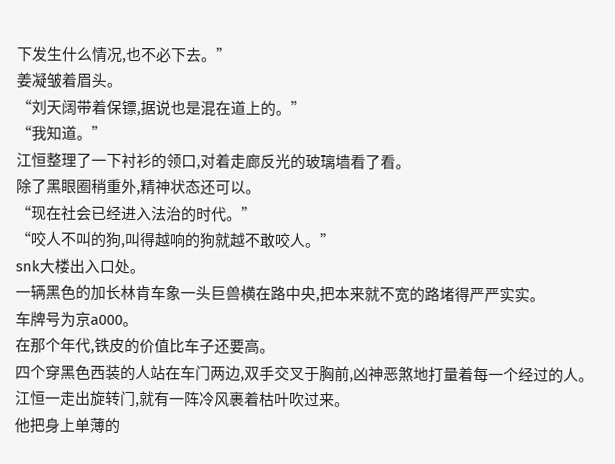下发生什么情况,也不必下去。”
姜凝皱着眉头。
“刘天阔带着保镖,据说也是混在道上的。”
“我知道。”
江恒整理了一下衬衫的领口,对着走廊反光的玻璃墙看了看。
除了黑眼圈稍重外,精神状态还可以。
“现在社会已经进入法治的时代。”
“咬人不叫的狗,叫得越响的狗就越不敢咬人。”
snk大楼出入口处。
一辆黑色的加长林肯车象一头巨兽横在路中央,把本来就不宽的路堵得严严实实。
车牌号为京a000。
在那个年代,铁皮的价值比车子还要高。
四个穿黑色西装的人站在车门两边,双手交叉于胸前,凶神恶煞地打量着每一个经过的人。
江恒一走出旋转门,就有一阵冷风裹着枯叶吹过来。
他把身上单薄的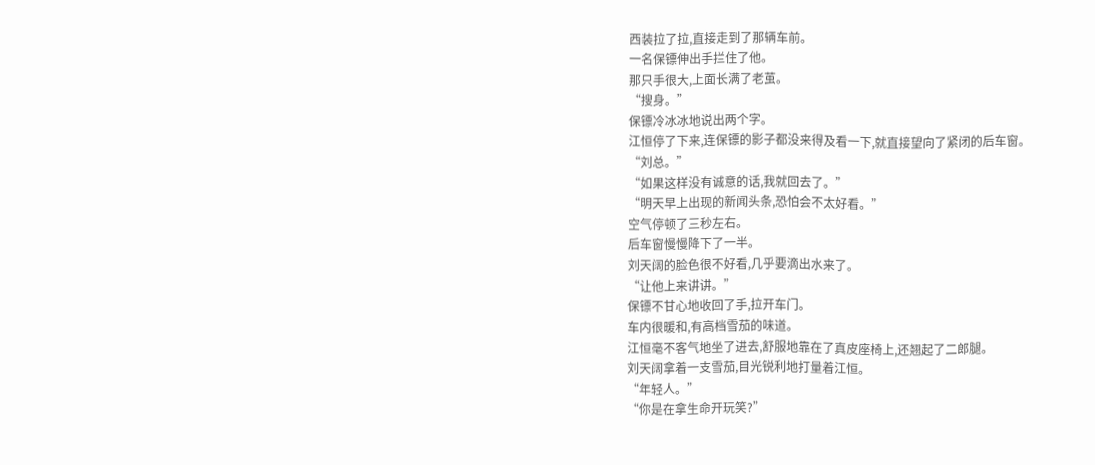西装拉了拉,直接走到了那辆车前。
一名保镖伸出手拦住了他。
那只手很大,上面长满了老茧。
“搜身。”
保镖冷冰冰地说出两个字。
江恒停了下来,连保镖的影子都没来得及看一下,就直接望向了紧闭的后车窗。
“刘总。”
“如果这样没有诚意的话,我就回去了。”
“明天早上出现的新闻头条,恐怕会不太好看。”
空气停顿了三秒左右。
后车窗慢慢降下了一半。
刘天阔的脸色很不好看,几乎要滴出水来了。
“让他上来讲讲。”
保镖不甘心地收回了手,拉开车门。
车内很暖和,有高档雪茄的味道。
江恒毫不客气地坐了进去,舒服地靠在了真皮座椅上,还翘起了二郎腿。
刘天阔拿着一支雪茄,目光锐利地打量着江恒。
“年轻人。”
“你是在拿生命开玩笑?”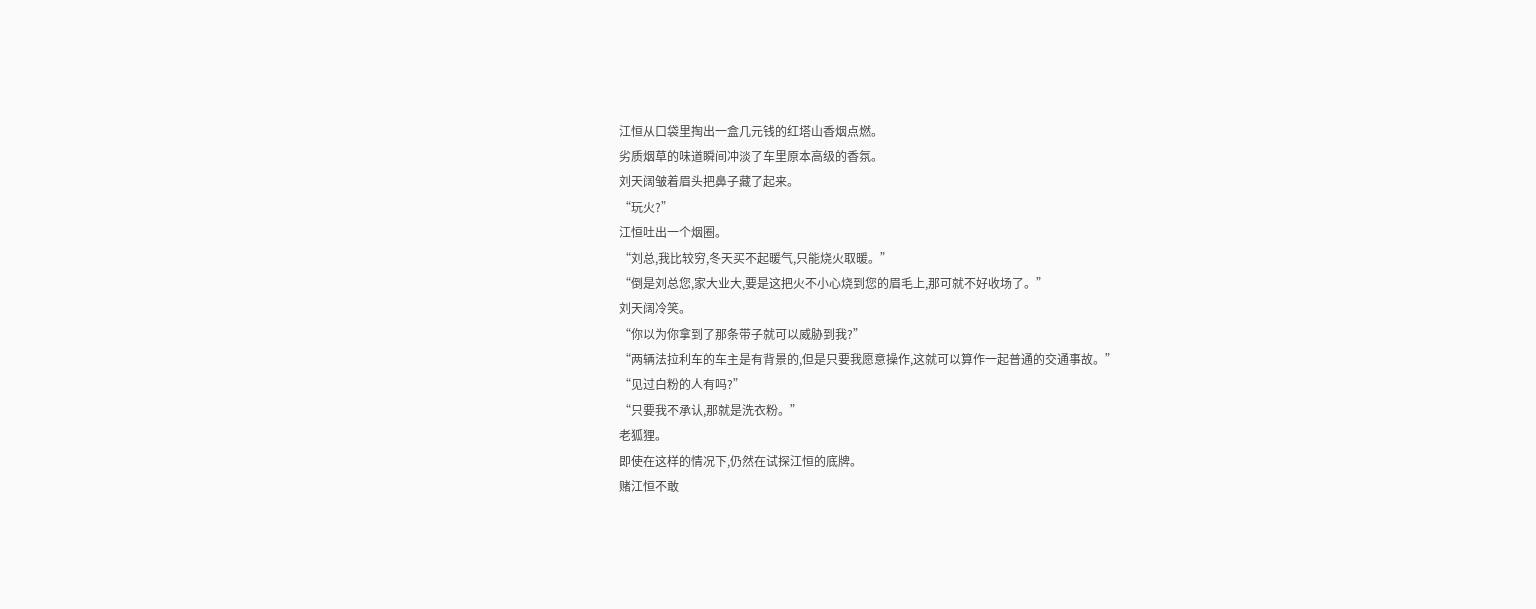江恒从口袋里掏出一盒几元钱的红塔山香烟点燃。
劣质烟草的味道瞬间冲淡了车里原本高级的香氛。
刘天阔皱着眉头把鼻子藏了起来。
“玩火?”
江恒吐出一个烟圈。
“刘总,我比较穷,冬天买不起暖气,只能烧火取暖。”
“倒是刘总您,家大业大,要是这把火不小心烧到您的眉毛上,那可就不好收场了。”
刘天阔冷笑。
“你以为你拿到了那条带子就可以威胁到我?”
“两辆法拉利车的车主是有背景的,但是只要我愿意操作,这就可以算作一起普通的交通事故。”
“见过白粉的人有吗?”
“只要我不承认,那就是洗衣粉。”
老狐狸。
即使在这样的情况下,仍然在试探江恒的底牌。
赌江恒不敢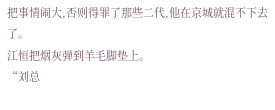把事情闹大,否则得罪了那些二代,他在京城就混不下去了。
江恒把烟灰弹到羊毛脚垫上。
“刘总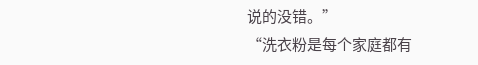说的没错。”
“洗衣粉是每个家庭都有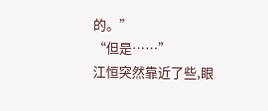的。”
“但是……”
江恒突然靠近了些,眼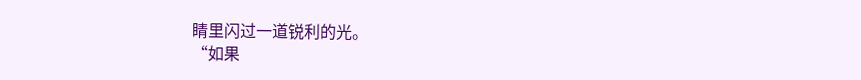睛里闪过一道锐利的光。
“如果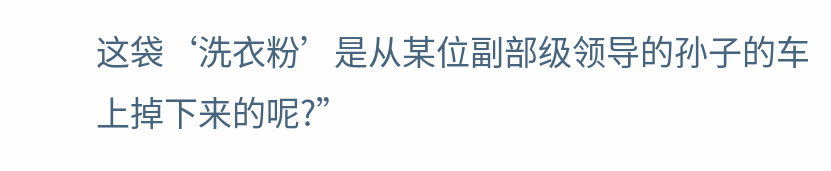这袋‘洗衣粉’是从某位副部级领导的孙子的车上掉下来的呢?”